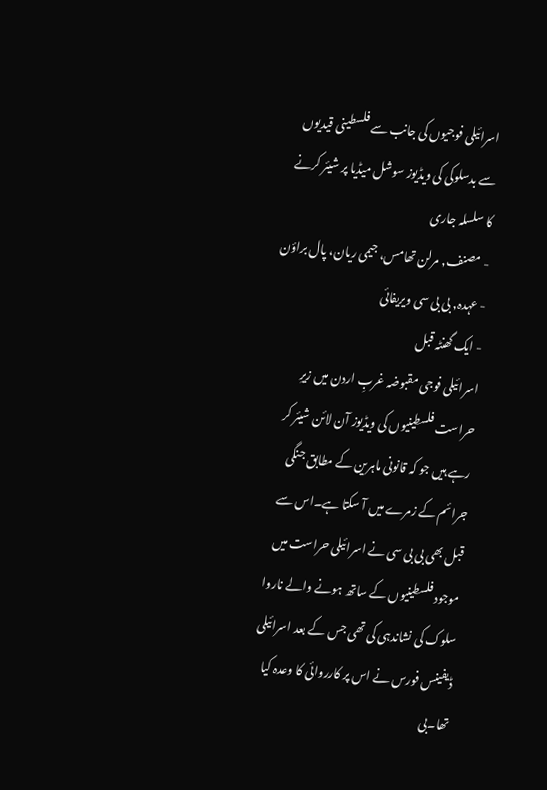اسرائیلی فوجیوں کی جانب سے فلسطینی قیدیوں سے بدسلوکی کی ویڈیوز سوشل میڈیا پر شیئر کرنے کا سلسلہ جاری
- مصنف, مرلن تھامس، جیمی ریان، پال براؤن
- عہدہ, بی بی سی ویریفائی
- ایک گھنٹہ قبل
اسرائیلی فوجی مقبوضہ غربِ اردن میں زیرِ حراست فلسطینیوں کی ویڈیوز آن لائن شیئر کر رہے ہیں جو کہ قانونی ماہرین کے مطابق جنگی جرائم کے زمرے میں آ سکتا ہے۔اس سے قبل بھی بی بی سی نے اسرائیلی حراست میں موجود فلسطینیوں کے ساتھ ہونے والے ناروا سلوک کی نشاندہی کی تھی جس کے بعد اسرائیلی ڈیفینس فورس نے اس پر کارروائی کا وعدہ کیا تھا۔بی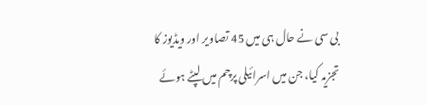بی سی نے حال ہی میں 45 تصاویر اور ویڈیوز کا تجزیہ کیا، جن میں اسرائیلی پرچم میں لپٹے ہوئے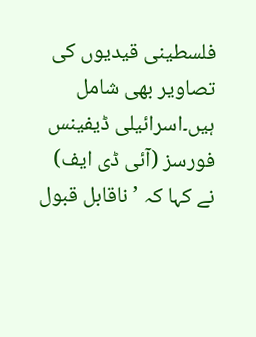فلسطینی قیدیوں کی تصاویر بھی شامل ہیں۔اسرائیلی ڈیفینس فورسز (آئی ڈی ایف) نے کہا کہ ’ناقابل قبول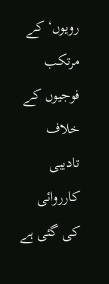رویوں‘ کے مرتکب فوجیوں کے خلاف تادیبی کارروائی کی گئی ہے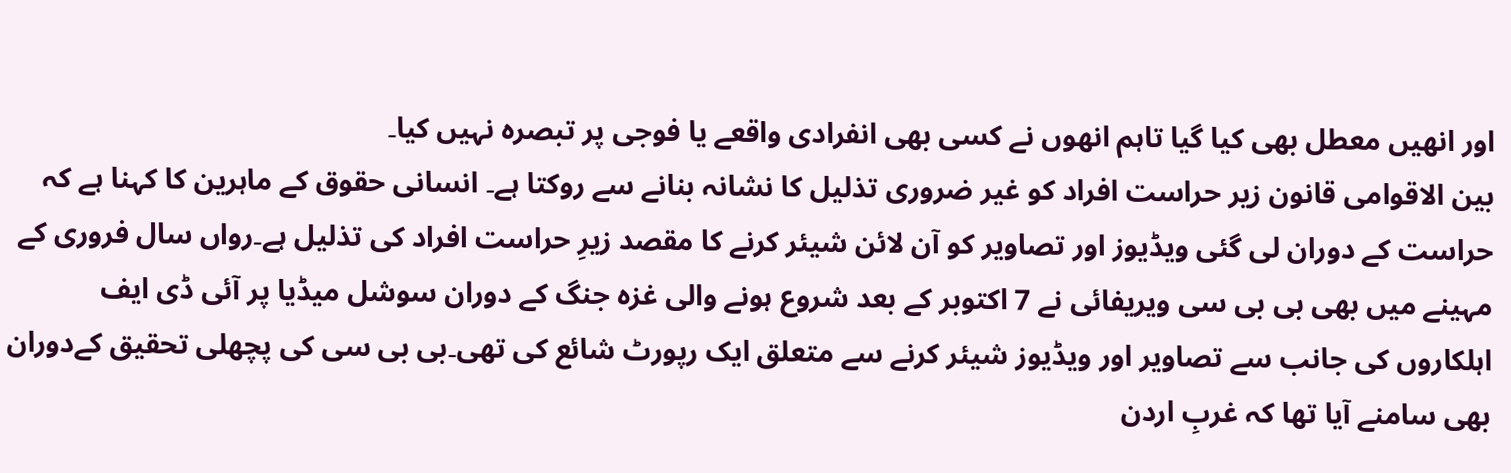اور انھیں معطل بھی کیا گیا تاہم انھوں نے کسی بھی انفرادی واقعے یا فوجی پر تبصرہ نہیں کیا۔
بین الاقوامی قانون زیر حراست افراد کو غیر ضروری تذلیل کا نشانہ بنانے سے روکتا ہے۔ انسانی حقوق کے ماہرین کا کہنا ہے کہ حراست کے دوران لی گئی ویڈیوز اور تصاویر کو آن لائن شیئر کرنے کا مقصد زیرِ حراست افراد کی تذلیل ہے۔رواں سال فروری کے مہینے میں بھی بی بی سی ویریفائی نے 7 اکتوبر کے بعد شروع ہونے والی غزہ جنگ کے دوران سوشل میڈیا پر آئی ڈی ایف اہلکاروں کی جانب سے تصاویر اور ویڈیوز شیئر کرنے سے متعلق ایک رپورٹ شائع کی تھی۔بی بی سی کی پچھلی تحقیق کےدوران بھی سامنے آیا تھا کہ غربِ اردن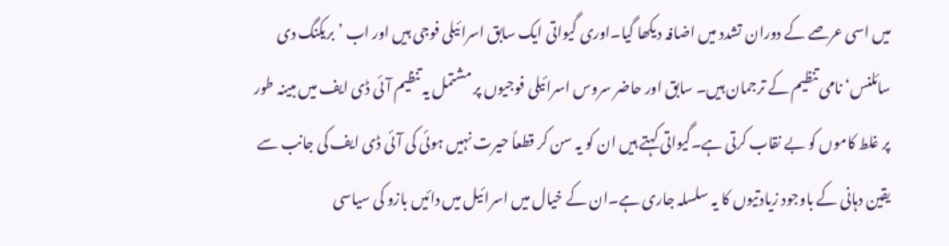میں اسی عرصے کے دوران تشدد میں اضافہ دیکھا گیا۔اوری گیواتی ایک سابق اسرائیلی فوجی ہیں اور اب ’بریکنگ دی سائلنس‘ نامی تنظیم کے ترجمان ہیں۔ سابق اور حاضر سروس اسرائیلی فوجیوں پر مشتمل یہ تنظیم آئی ڈی ایف میں مبینہ طور پر غلط کاموں کو بے نقاب کرتی ہے۔گیواتی کہتے ہیں ان کو یہ سن کر قطعاً حیرت نہیں ہوئی کی آئی ڈی ایف کی جانب سے یقین دہانی کے باوجود زیادتیوں کا یہ سلسلہ جاری ہے۔ان کے خیال میں اسرائیل میں دائیں بازو کی سیاسی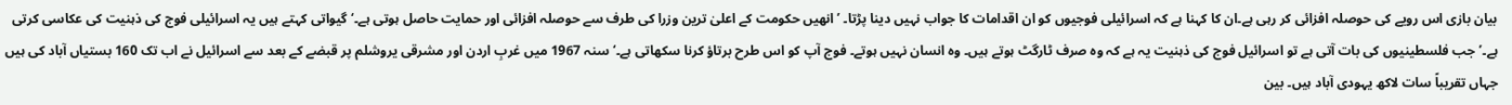بیان بازی اس رویے کی حوصلہ افزائی کر رہی ہے۔ان کا کہنا ہے کہ اسرائیلی فوجیوں کو ان اقدامات کا جواب نہیں دینا پڑتا۔ ’انھیں حکومت کے اعلیٰ ترین وزرا کی طرف سے حوصلہ افزائی اور حمایت حاصل ہوتی ہے۔‘گیواتی کہتے ہیں یہ اسرائیلی فوج کی ذہنیت کی عکاسی کرتی ہے۔’جب فلسطینیوں کی بات آتی ہے تو اسرائیل فوج کی ذہنیت یہ ہے کہ وہ صرف ٹارگٹ ہوتے ہیں۔ وہ انسان نہیں ہوتے۔ فوج آپ کو اس طرح برتاؤ کرنا سکھاتی ہے۔‘سنہ 1967 میں غربِ اردن اور مشرقی یروشلم پر قبضے کے بعد سے اسرائیل نے اب تک 160 بستیاں آباد کی ہیں جہاں تقریباً سات لاکھ یہودی آباد ہیں۔ بین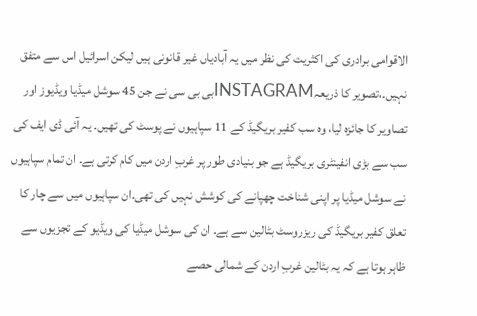الاقوامی برادری کی اکثریت کی نظر میں یہ آبادیاں غیر قانونی ہیں لیکن اسرائیل اس سے متفق نہیں۔،تصویر کا ذریعہINSTAGRAMبی بی سی نے جن 45 سوشل میڈیا ویڈیوز اور تصاویر کا جائزہ لیا، وہ سب کفیر بریگیڈ کے 11 سپاہیوں نے پوسٹ کی تھیں۔ یہ آئی ڈی ایف کی سب سے بڑی انفینٹری بریگیڈ ہے جو بنیادی طور پر غربِ اردن میں کام کرتی ہے۔ ان تمام سپاہیوں نے سوشل میڈیا پر اپنی شناخت چھپانے کی کوشش نہیں کی تھی۔ان سپاہیوں میں سے چار کا تعلق کفیر بریگیڈ کی ریزروسٹ بٹالین سے ہے۔ ان کی سوشل میڈیا کی ویڈیو کے تجزیوں سے ظاہر ہوتا ہے کہ یہ بٹالین غربِ اردن کے شمالی حصے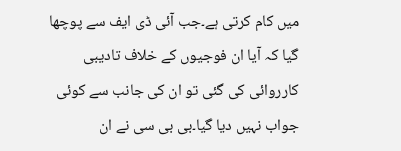میں کام کرتی ہے۔جب آئی ڈی ایف سے پوچھا گیا کہ آیا ان فوجیوں کے خلاف تادیبی کارروائی کی گئی تو ان کی جانب سے کوئی جواب نہیں دیا گیا۔بی بی سی نے ان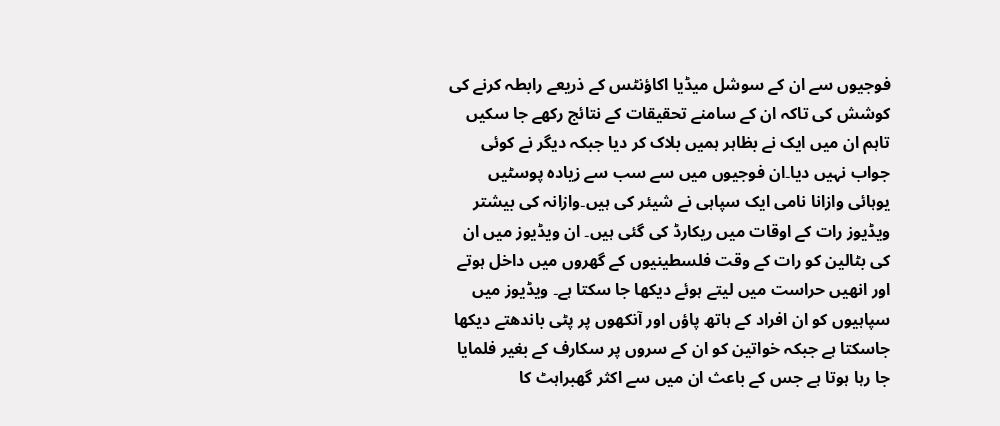فوجیوں سے ان کے سوشل میڈیا اکاؤنٹس کے ذریعے رابطہ کرنے کی کوشش کی تاکہ ان کے سامنے تحقیقات کے نتائج رکھے جا سکیں تاہم ان میں ایک نے بظاہر ہمیں بلاک کر دیا جبکہ دیگر نے کوئی جواب نہیں دیا۔ان فوجیوں میں سے سب سے زیادہ پوسٹیں یوہائی وازانا نامی ایک سپاہی نے شیئر کی ہیں۔وازانہ کی بیشتر ویڈیوز رات کے اوقات میں ریکارڈ کی گئی ہیں۔ ان ویڈیوز میں ان کی بٹالین کو رات کے وقت فلسطینیوں کے گھروں میں داخل ہوتے اور انھیں حراست میں لیتے ہوئے دیکھا جا سکتا ہے۔ ویڈیوز میں سپاہیوں کو ان افراد کے ہاتھ پاؤں اور آنکھوں پر پٹی باندھتے دیکھا جاسکتا ہے جبکہ خواتین کو ان کے سروں پر سکارف کے بغیر فلمایا جا رہا ہوتا ہے جس کے باعث ان میں سے اکثر گھبراہٹ کا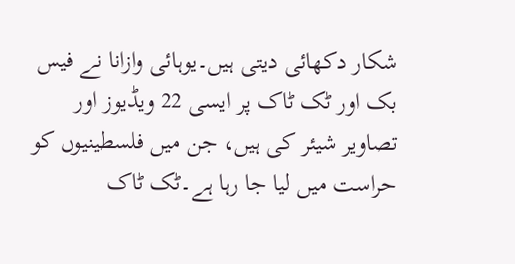شکار دکھائی دیتی ہیں۔یوہائی وازانا نے فیس بک اور ٹک ٹاک پر ایسی 22 ویڈیوز اور تصاویر شیئر کی ہیں، جن میں فلسطینیوں کو حراست میں لیا جا رہا ہے۔ٹک ٹاک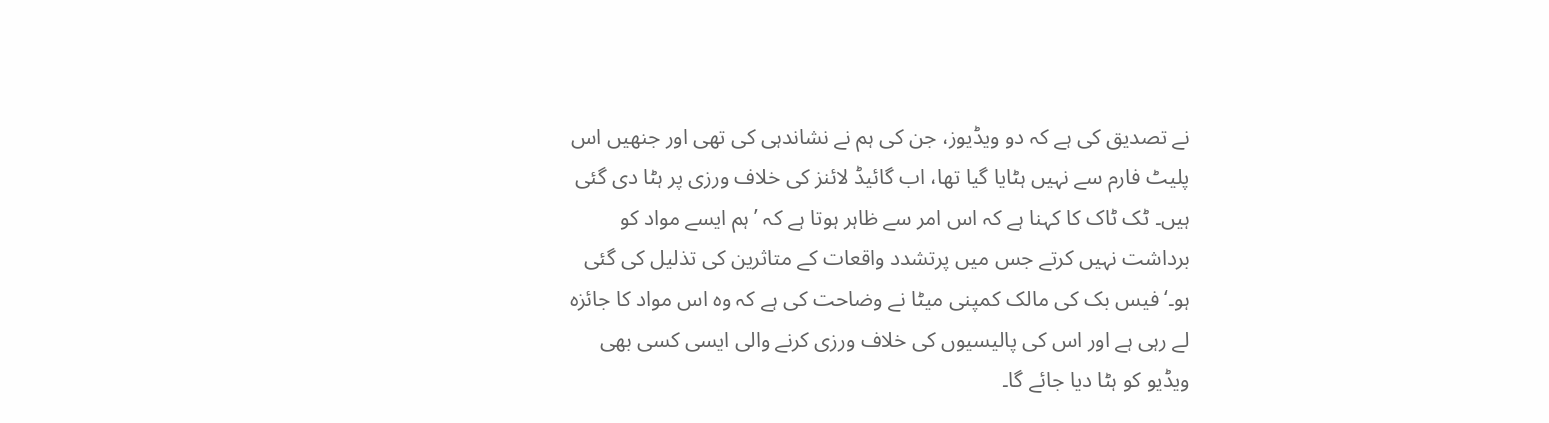نے تصدیق کی ہے کہ دو ویڈیوز، جن کی ہم نے نشاندہی کی تھی اور جنھیں اس پلیٹ فارم سے نہیں ہٹایا گیا تھا، اب گائیڈ لائنز کی خلاف ورزی پر ہٹا دی گئی ہیں۔ ٹک ٹاک کا کہنا ہے کہ اس امر سے ظاہر ہوتا ہے کہ ’ہم ایسے مواد کو برداشت نہیں کرتے جس میں پرتشدد واقعات کے متاثرین کی تذلیل کی گئی ہو۔‘فیس بک کی مالک کمپنی میٹا نے وضاحت کی ہے کہ وہ اس مواد کا جائزہ لے رہی ہے اور اس کی پالیسیوں کی خلاف ورزی کرنے والی ایسی کسی بھی ویڈیو کو ہٹا دیا جائے گا۔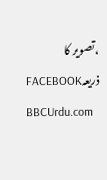،تصویر کا ذریعہFACEBOOK
BBCUrdu.com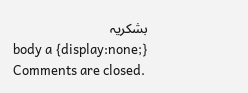بشکریہ
body a {display:none;}
Comments are closed.